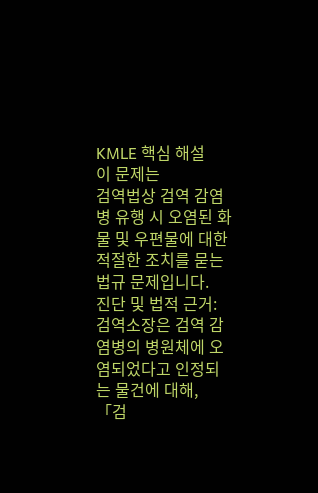KMLE 핵심 해설
이 문제는
검역법상 검역 감염병 유행 시 오염된 화물 및 우편물에 대한 적절한 조치를 묻는 법규 문제입니다.
진단 및 법적 근거: 검역소장은 검역 감염병의 병원체에 오염되었다고 인정되는 물건에 대해,
「검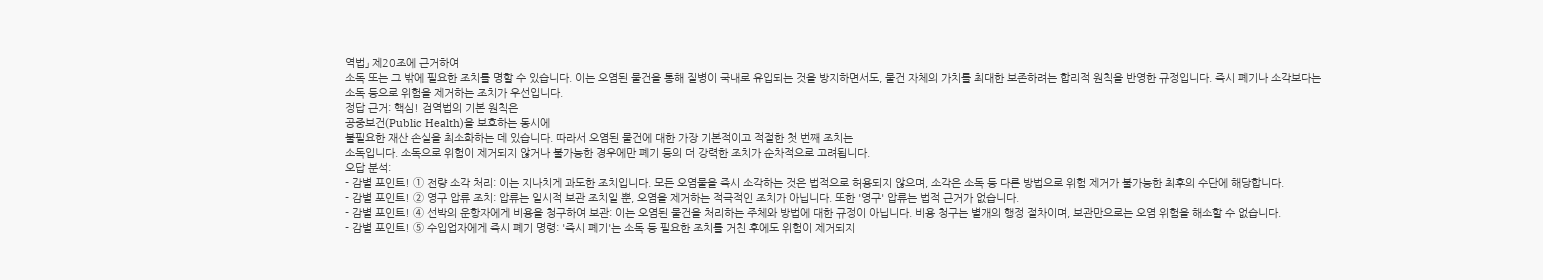역법」 제20조에 근거하여
소독 또는 그 밖에 필요한 조치를 명할 수 있습니다. 이는 오염된 물건을 통해 질병이 국내로 유입되는 것을 방지하면서도, 물건 자체의 가치를 최대한 보존하려는 합리적 원칙을 반영한 규정입니다. 즉시 폐기나 소각보다는
소독 등으로 위험을 제거하는 조치가 우선입니다.
정답 근거: 핵심! 검역법의 기본 원칙은
공중보건(Public Health)을 보호하는 동시에
불필요한 재산 손실을 최소화하는 데 있습니다. 따라서 오염된 물건에 대한 가장 기본적이고 적절한 첫 번째 조치는
소독입니다. 소독으로 위험이 제거되지 않거나 불가능한 경우에만 폐기 등의 더 강력한 조치가 순차적으로 고려됩니다.
오답 분석:
- 감별 포인트! ① 전량 소각 처리: 이는 지나치게 과도한 조치입니다. 모든 오염물을 즉시 소각하는 것은 법적으로 허용되지 않으며, 소각은 소독 등 다른 방법으로 위험 제거가 불가능한 최후의 수단에 해당합니다.
- 감별 포인트! ② 영구 압류 조치: 압류는 일시적 보관 조치일 뿐, 오염을 제거하는 적극적인 조치가 아닙니다. 또한 '영구' 압류는 법적 근거가 없습니다.
- 감별 포인트! ④ 선박의 운항자에게 비용을 청구하여 보관: 이는 오염된 물건을 처리하는 주체와 방법에 대한 규정이 아닙니다. 비용 청구는 별개의 행정 절차이며, 보관만으로는 오염 위험을 해소할 수 없습니다.
- 감별 포인트! ⑤ 수입업자에게 즉시 폐기 명령: '즉시 폐기'는 소독 등 필요한 조치를 거친 후에도 위험이 제거되지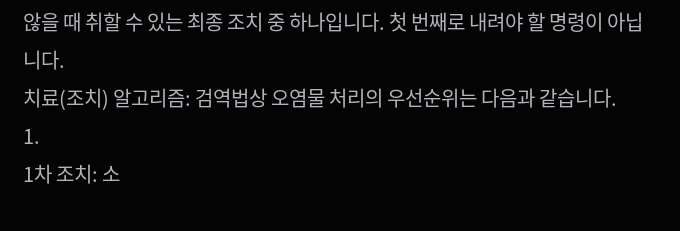않을 때 취할 수 있는 최종 조치 중 하나입니다. 첫 번째로 내려야 할 명령이 아닙니다.
치료(조치) 알고리즘: 검역법상 오염물 처리의 우선순위는 다음과 같습니다.
1.
1차 조치: 소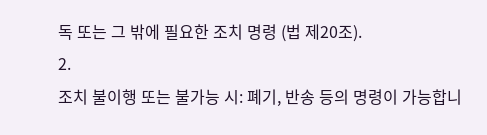독 또는 그 밖에 필요한 조치 명령 (법 제20조).
2.
조치 불이행 또는 불가능 시: 폐기, 반송 등의 명령이 가능합니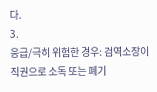다.
3.
응급/극히 위험한 경우: 검역소장이 직권으로 소독 또는 폐기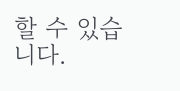할 수 있습니다.